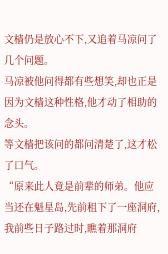文樯仍是放心不下,又追着马凉问了几个问题。
马凉被他问得都有些想笑,却也正是因为文樯这种性格,他才动了相助的念头。
等文樯把该问的都问清楚了,这才松了口气。
“原来此人竟是前辈的师弟。他应当还在魁星岛,先前租下了一座洞府,我前些日子路过时,瞧着那洞府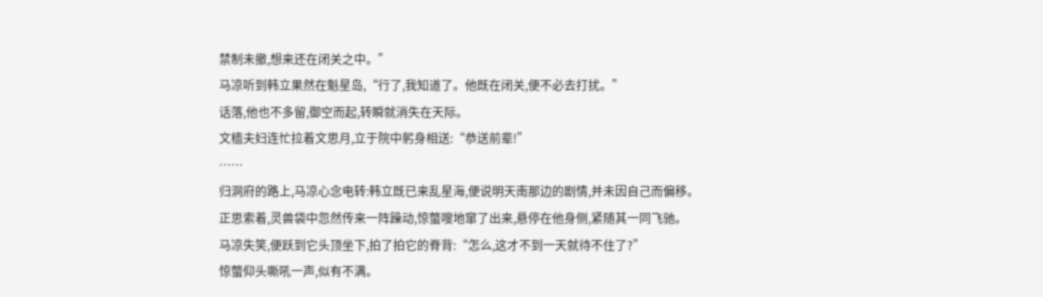禁制未撤,想来还在闭关之中。”
马凉听到韩立果然在魁星岛,“行了,我知道了。他既在闭关,便不必去打扰。”
话落,他也不多留,御空而起,转瞬就消失在天际。
文樯夫妇连忙拉着文思月,立于院中躬身相送:“恭送前辈!”
……
归洞府的路上,马凉心念电转:韩立既已来乱星海,便说明天南那边的剧情,并未因自己而偏移。
正思索着,灵兽袋中忽然传来一阵躁动,惊螫嗖地窜了出来,悬停在他身侧,紧随其一同飞驰。
马凉失笑,便跃到它头顶坐下,拍了拍它的脊背:“怎么,这才不到一天就待不住了?”
惊螫仰头嘶吼一声,似有不满。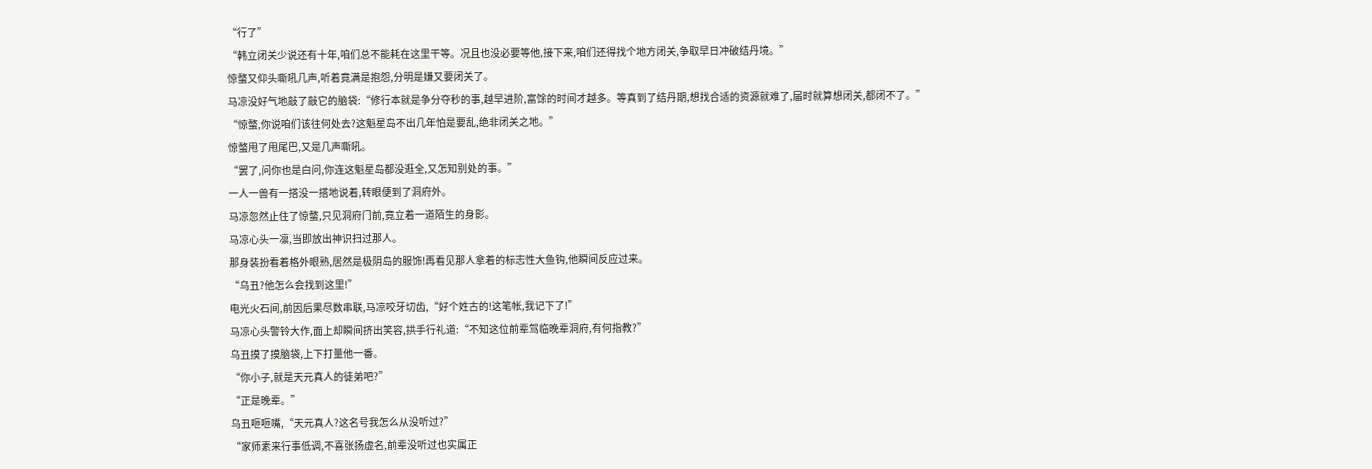“行了”
“韩立闭关少说还有十年,咱们总不能耗在这里干等。况且也没必要等他,接下来,咱们还得找个地方闭关,争取早日冲破结丹境。”
惊螫又仰头嘶吼几声,听着竟满是抱怨,分明是嫌又要闭关了。
马凉没好气地敲了敲它的脑袋:“修行本就是争分夺秒的事,越早进阶,富馀的时间才越多。等真到了结丹期,想找合适的资源就难了,届时就算想闭关,都闭不了。”
“惊螫,你说咱们该往何处去?这魁星岛不出几年怕是要乱,绝非闭关之地。”
惊螫甩了甩尾巴,又是几声嘶吼。
“罢了,问你也是白问,你连这魁星岛都没逛全,又怎知别处的事。”
一人一兽有一搭没一搭地说着,转眼便到了洞府外。
马凉忽然止住了惊螫,只见洞府门前,竟立着一道陌生的身影。
马凉心头一凛,当即放出神识扫过那人。
那身装扮看着格外眼熟,居然是极阴岛的服饰!再看见那人拿着的标志性大鱼钩,他瞬间反应过来。
“乌丑?他怎么会找到这里!”
电光火石间,前因后果尽数串联,马凉咬牙切齿,“好个姓古的!这笔帐,我记下了!”
马凉心头警铃大作,面上却瞬间挤出笑容,拱手行礼道:“不知这位前辈驾临晚辈洞府,有何指教?”
乌丑摸了摸脑袋,上下打量他一番。
“你小子,就是天元真人的徒弟吧?”
“正是晚辈。”
乌丑咂咂嘴,“天元真人?这名号我怎么从没听过?”
“家师素来行事低调,不喜张扬虚名,前辈没听过也实属正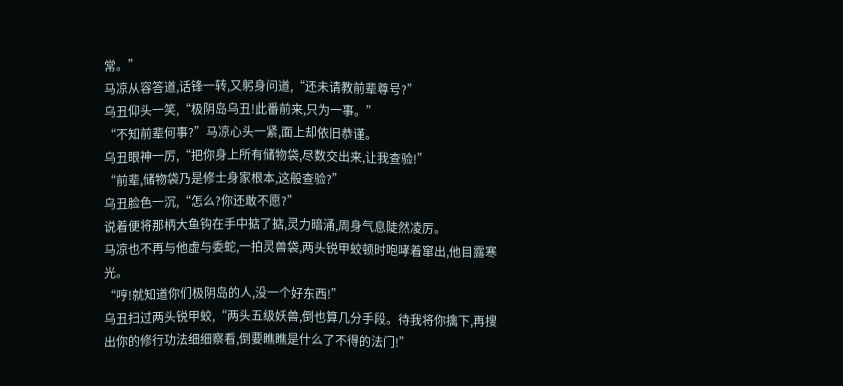常。”
马凉从容答道,话锋一转,又躬身问道,“还未请教前辈尊号?”
乌丑仰头一笑,“极阴岛乌丑!此番前来,只为一事。”
“不知前辈何事?”马凉心头一紧,面上却依旧恭谨。
乌丑眼神一厉,“把你身上所有储物袋,尽数交出来,让我查验!”
“前辈,储物袋乃是修士身家根本,这般查验?”
乌丑脸色一沉,“怎么?你还敢不愿?”
说着便将那柄大鱼钩在手中掂了掂,灵力暗涌,周身气息陡然凌厉。
马凉也不再与他虚与委蛇,一拍灵兽袋,两头锐甲蛟顿时咆哮着窜出,他目露寒光。
“哼!就知道你们极阴岛的人,没一个好东西!”
乌丑扫过两头锐甲蛟,“两头五级妖兽,倒也算几分手段。待我将你擒下,再搜出你的修行功法细细察看,倒要瞧瞧是什么了不得的法门!”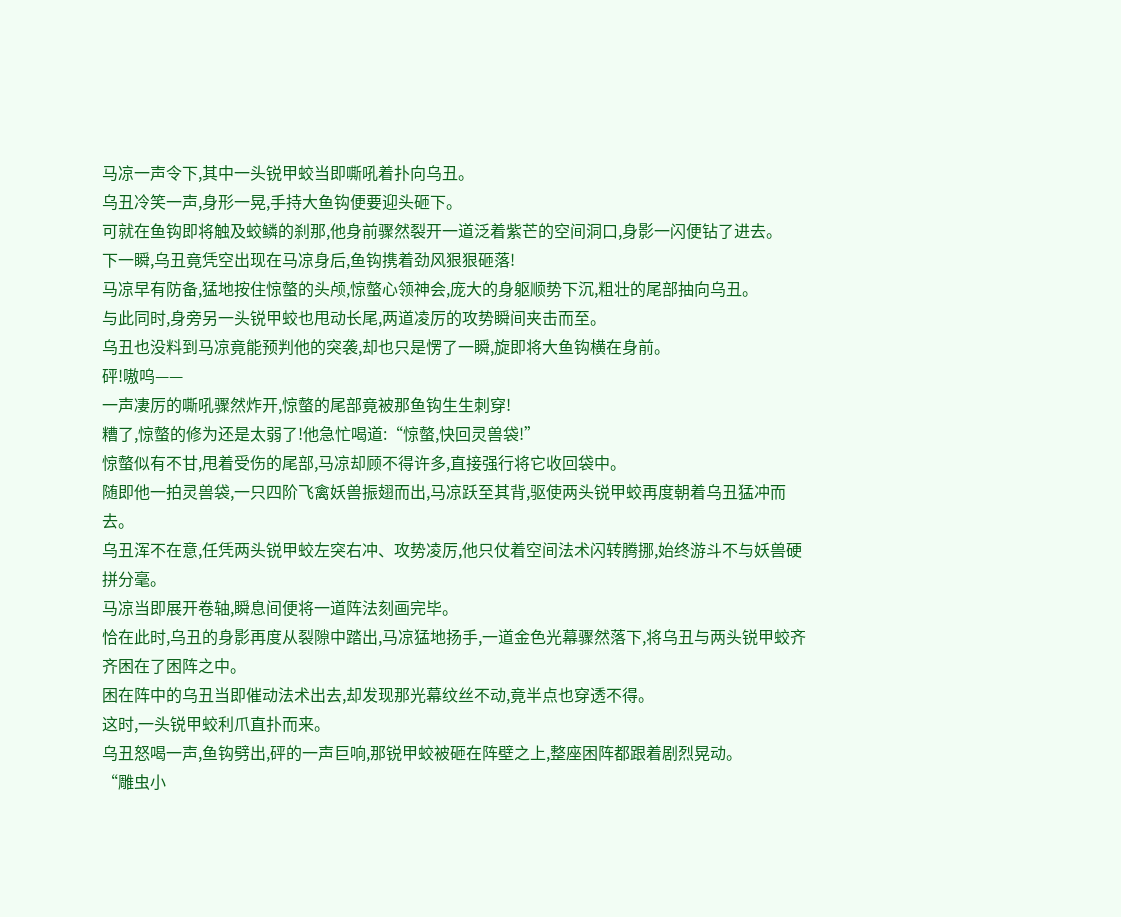马凉一声令下,其中一头锐甲蛟当即嘶吼着扑向乌丑。
乌丑冷笑一声,身形一晃,手持大鱼钩便要迎头砸下。
可就在鱼钩即将触及蛟鳞的刹那,他身前骤然裂开一道泛着紫芒的空间洞口,身影一闪便钻了进去。
下一瞬,乌丑竟凭空出现在马凉身后,鱼钩携着劲风狠狠砸落!
马凉早有防备,猛地按住惊螫的头颅,惊螫心领神会,庞大的身躯顺势下沉,粗壮的尾部抽向乌丑。
与此同时,身旁另一头锐甲蛟也甩动长尾,两道凌厉的攻势瞬间夹击而至。
乌丑也没料到马凉竟能预判他的突袭,却也只是愣了一瞬,旋即将大鱼钩横在身前。
砰!嗷呜——
一声凄厉的嘶吼骤然炸开,惊螫的尾部竟被那鱼钩生生刺穿!
糟了,惊螫的修为还是太弱了!他急忙喝道:“惊螫,快回灵兽袋!”
惊螫似有不甘,甩着受伤的尾部,马凉却顾不得许多,直接强行将它收回袋中。
随即他一拍灵兽袋,一只四阶飞禽妖兽振翅而出,马凉跃至其背,驱使两头锐甲蛟再度朝着乌丑猛冲而去。
乌丑浑不在意,任凭两头锐甲蛟左突右冲、攻势凌厉,他只仗着空间法术闪转腾挪,始终游斗不与妖兽硬拼分毫。
马凉当即展开卷轴,瞬息间便将一道阵法刻画完毕。
恰在此时,乌丑的身影再度从裂隙中踏出,马凉猛地扬手,一道金色光幕骤然落下,将乌丑与两头锐甲蛟齐齐困在了困阵之中。
困在阵中的乌丑当即催动法术出去,却发现那光幕纹丝不动,竟半点也穿透不得。
这时,一头锐甲蛟利爪直扑而来。
乌丑怒喝一声,鱼钩劈出,砰的一声巨响,那锐甲蛟被砸在阵壁之上,整座困阵都跟着剧烈晃动。
“雕虫小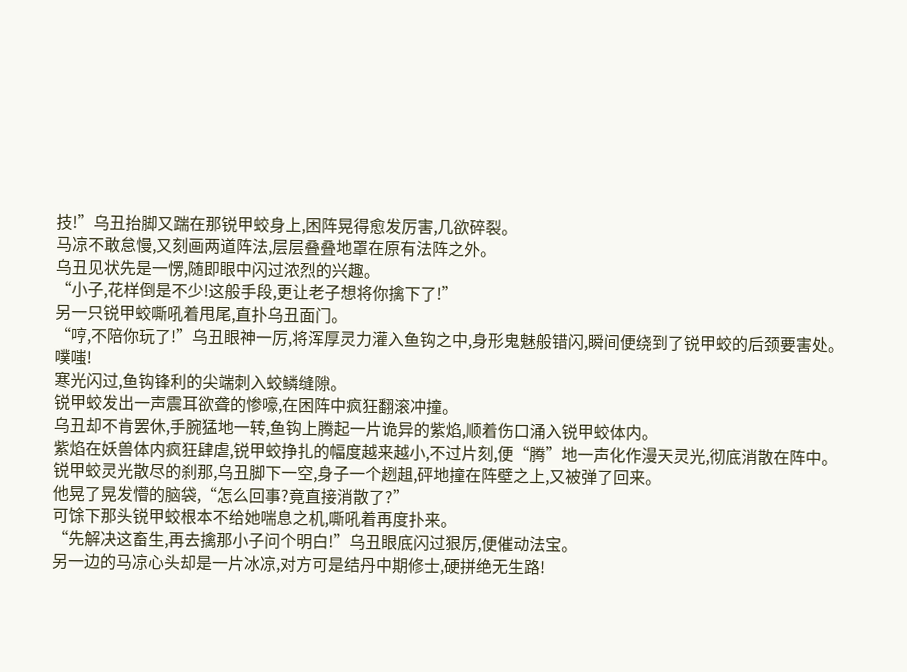技!”乌丑抬脚又踹在那锐甲蛟身上,困阵晃得愈发厉害,几欲碎裂。
马凉不敢怠慢,又刻画两道阵法,层层叠叠地罩在原有法阵之外。
乌丑见状先是一愣,随即眼中闪过浓烈的兴趣。
“小子,花样倒是不少!这般手段,更让老子想将你擒下了!”
另一只锐甲蛟嘶吼着甩尾,直扑乌丑面门。
“哼,不陪你玩了!”乌丑眼神一厉,将浑厚灵力灌入鱼钩之中,身形鬼魅般错闪,瞬间便绕到了锐甲蛟的后颈要害处。
噗嗤!
寒光闪过,鱼钩锋利的尖端刺入蛟鳞缝隙。
锐甲蛟发出一声震耳欲聋的惨嚎,在困阵中疯狂翻滚冲撞。
乌丑却不肯罢休,手腕猛地一转,鱼钩上腾起一片诡异的紫焰,顺着伤口涌入锐甲蛟体内。
紫焰在妖兽体内疯狂肆虐,锐甲蛟挣扎的幅度越来越小,不过片刻,便“腾”地一声化作漫天灵光,彻底消散在阵中。
锐甲蛟灵光散尽的刹那,乌丑脚下一空,身子一个趔趄,砰地撞在阵壁之上,又被弹了回来。
他晃了晃发懵的脑袋,“怎么回事?竟直接消散了?”
可馀下那头锐甲蛟根本不给她喘息之机,嘶吼着再度扑来。
“先解决这畜生,再去擒那小子问个明白!”乌丑眼底闪过狠厉,便催动法宝。
另一边的马凉心头却是一片冰凉,对方可是结丹中期修士,硬拼绝无生路!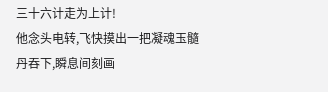三十六计走为上计!
他念头电转,飞快摸出一把凝魂玉髓丹吞下,瞬息间刻画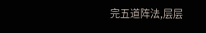完五道阵法,层层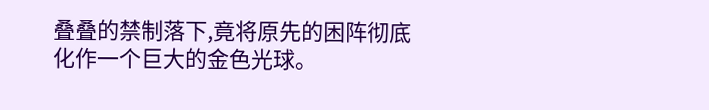叠叠的禁制落下,竟将原先的困阵彻底化作一个巨大的金色光球。